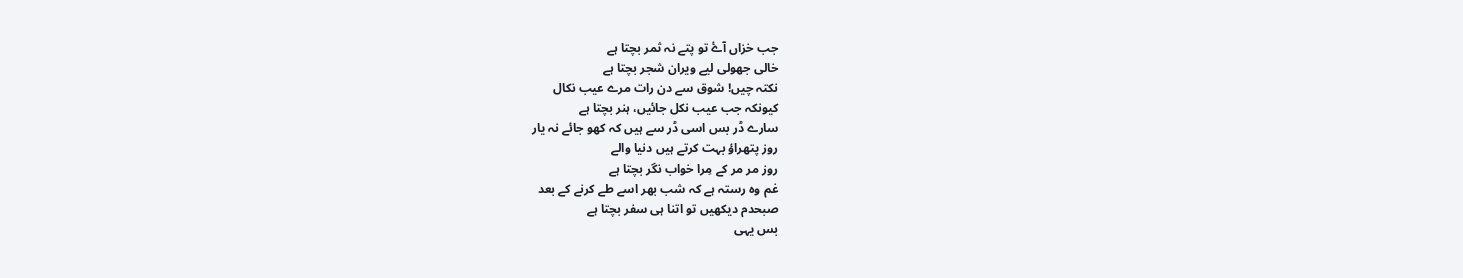جب خزاں آۓ تو پتے نہ ثمر بچتا ہے
خالی جھولی لیے ویران شجر بچتا ہے
نکتہ چیں! شوق سے دن رات مرے عیب نکال
کیونکہ جب عیب نکل جائیں، ہنر بچتا ہے
سارے ڈر بس اسی ڈر سے ہیں کہ کھو جائے نہ یار
روز پتھراؤ بہت کرتے ہیں دنیا والے
روز مر مر کے مِرا خواب نگر بچتا ہے
غم وہ رستہ ہے کہ شب بھر اسے طے کرنے کے بعد
صبحدم دیکھیں تو اتنا ہی سفر بچتا ہے
بس یہی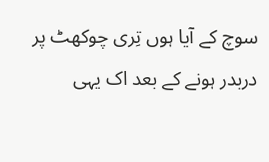سوچ کے آیا ہوں تِری چوکھٹ پر
دربدر ہونے کے بعد اک یہی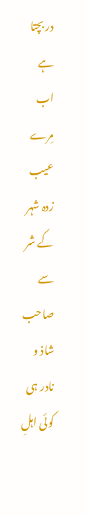در بچتا ہے
اب مِرے عیب زدہ شہر کے شر سے صاحب
شاذ و نادر ہی کوئی اہلِ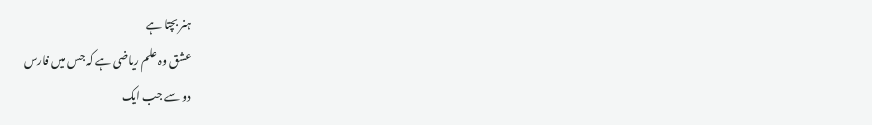ہنر بچتا ہے
عشق وہ علم ریاضی ہے کہ جس میں فارس
دو سے جب ایک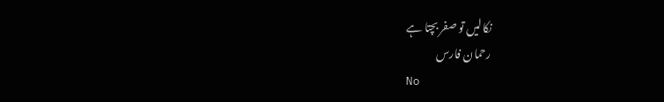نکالیں تو صفر بچتا ہے
رحمان فارس
No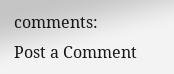comments:
Post a Comment